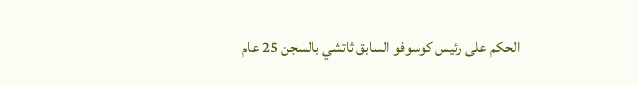الحكم على رئيس كوسوفو السابق ثاتشي بالسجن 25 عام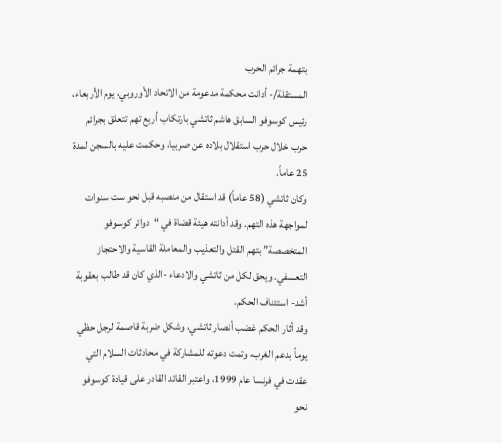بتهمة جرائم الحرب
المستقلة/- أدانت محكمة مدعومة من الاتحاد الأوروبي، يوم الأربعاء، رئيس كوسوفو السابق هاشم ثاتشي بارتكاب أربع تهم تتعلق بجرائم حرب خلال حرب استقلال بلاده عن صربيا، وحكمت عليه بالسجن لمدة 25 عاماً.
وكان ثاتشي (58 عاماً) قد استقال من منصبه قبل نحو ست سنوات لمواجهة هذه التهم. وقد أدانته هيئة قضاة في “دوائر كوسوفو المتخصصة” بتهم القتل والتعذيب والمعاملة القاسية والاحتجاز التعسفي. ويحق لكل من ثاتشي والادعاء -الذي كان قد طالب بعقوبة أشد- استئناف الحكم.
وقد أثار الحكم غضب أنصار ثاتشي، وشكل ضربة قاصمة لرجل حظي يوماً بدعم الغرب، وتمت دعوته للمشاركة في محادثات السلام التي عقدت في فرنسا عام 1999، واعتبر القائد القادر على قيادة كوسوفو نحو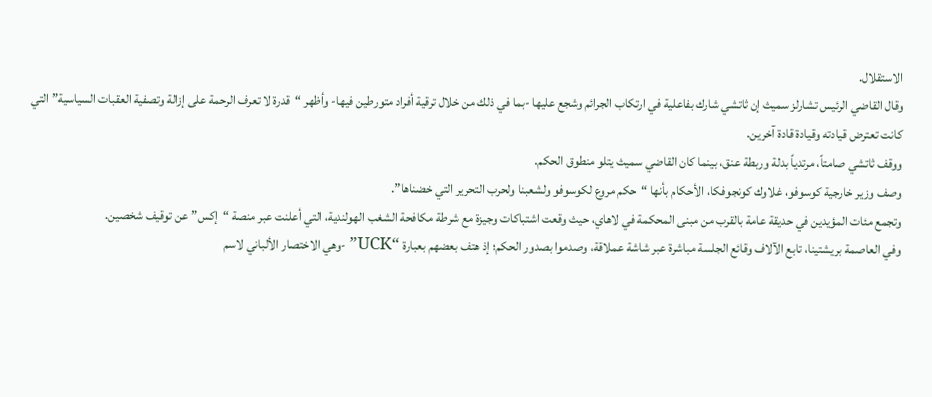الاستقلال.
وقال القاضي الرئيس تشارلز سميث إن ثاتشي شارك بفاعلية في ارتكاب الجرائم وشجع عليها -بما في ذلك من خلال ترقية أفراد متورطين فيها- وأظهر “قدرة لا تعرف الرحمة على إزالة وتصفية العقبات السياسية” التي كانت تعترض قيادته وقيادة قادة آخرين.
ووقف ثاتشي صامتاً، مرتدياً بدلة وربطة عنق، بينما كان القاضي سميث يتلو منطوق الحكم.
وصف وزير خارجية كوسوفو، غلاوك كونجوفكا، الأحكام بأنها “حكم مروع لكوسوفو ولشعبنا ولحرب التحرير التي خضناها”.
وتجمع مئات المؤيدين في حديقة عامة بالقرب من مبنى المحكمة في لاهاي، حيث وقعت اشتباكات وجيزة مع شرطة مكافحة الشغب الهولندية، التي أعلنت عبر منصة “إكس” عن توقيف شخصين.
وفي العاصمة بريشتينا، تابع الآلاف وقائع الجلسة مباشرة عبر شاشة عملاقة، وصدموا بصدور الحكم؛ إذ هتف بعضهم بعبارة “UCK” -وهي الاختصار الألباني لاسم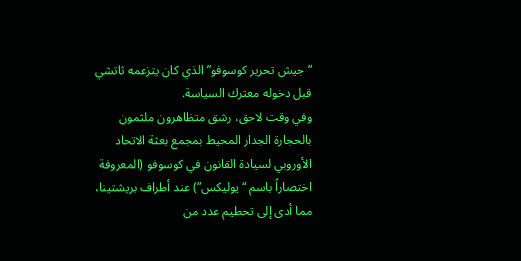“جيش تحرير كوسوفو” الذي كان يتزعمه ثاتشي قبل دخوله معترك السياسة.
وفي وقت لاحق، رشق متظاهرون ملثمون بالحجارة الجدار المحيط بمجمع بعثة الاتحاد الأوروبي لسيادة القانون في كوسوفو (المعروفة اختصاراً باسم “يوليكس”) عند أطراف بريشتينا، مما أدى إلى تحطيم عدد من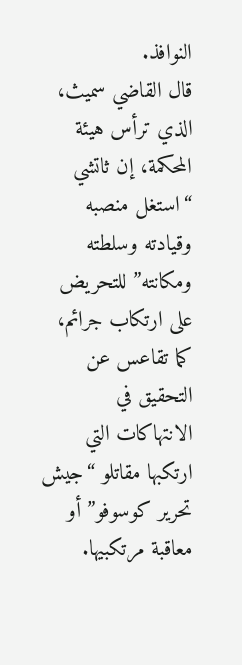النوافذ.
قال القاضي سميث، الذي ترأس هيئة المحكمة، إن ثاتشي “استغل منصبه وقيادته وسلطته ومكانته” للتحريض على ارتكاب جرائم، كما تقاعس عن التحقيق في الانتهاكات التي ارتكبها مقاتلو “جيش تحرير كوسوفو” أو معاقبة مرتكبيها.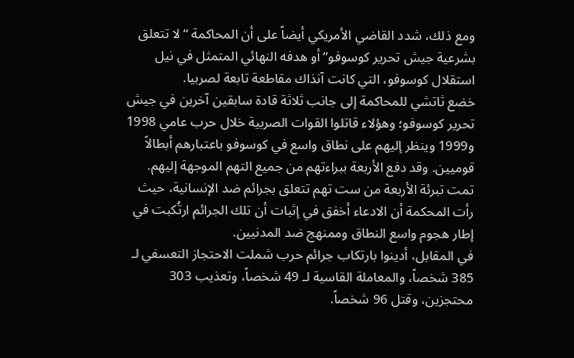ومع ذلك، شدد القاضي الأمريكي أيضاً على أن المحاكمة “لا تتعلق بشرعية جيش تحرير كوسوفو” أو هدفه النهائي المتمثل في نيل استقلال كوسوفو، التي كانت آنذاك مقاطعة تابعة لصربيا.
خضع ثاتشي للمحاكمة إلى جانب ثلاثة قادة سابقين آخرين في جيش تحرير كوسوفو؛ وهؤلاء قاتلوا القوات الصربية خلال حرب عامي 1998 و1999 وينظر إليهم على نطاق واسع في كوسوفو باعتبارهم أبطالاً قوميين. وقد دفع الأربعة ببراءتهم من جميع التهم الموجهة إليهم.
تمت تبرئة الأربعة من ست تهم تتعلق بجرائم ضد الإنسانية، حيث رأت المحكمة أن الادعاء أخفق في إثبات أن تلك الجرائم ارتُكبت في إطار هجوم واسع النطاق وممنهج ضد المدنيين.
في المقابل، أدينوا بارتكاب جرائم حرب شملت الاحتجاز التعسفي لـ 385 شخصاً، والمعاملة القاسية لـ 49 شخصاً، وتعذيب 303 محتجزين، وقتل 96 شخصاً.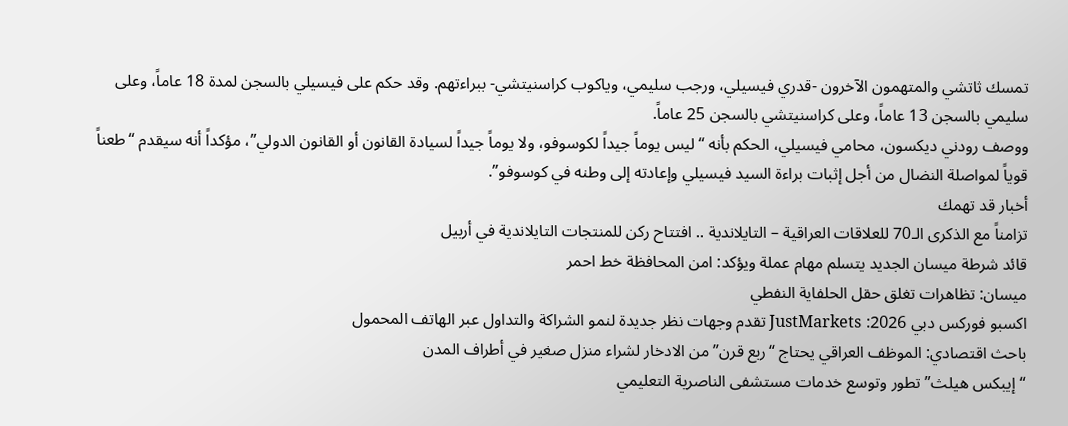تمسك ثاتشي والمتهمون الآخرون -قدري فيسيلي، ورجب سليمي، وياكوب كراسنيتشي- ببراءتهم. وقد حكم على فيسيلي بالسجن لمدة 18 عاماً، وعلى سليمي بالسجن 13 عاماً، وعلى كراسنيتشي بالسجن 25 عاماً.
ووصف رودني ديكسون، محامي فيسيلي، الحكم بأنه “ليس يوماً جيداً لكوسوفو، ولا يوماً جيداً لسيادة القانون أو القانون الدولي”، مؤكداً أنه سيقدم “طعناً قوياً لمواصلة النضال من أجل إثبات براءة السيد فيسيلي وإعادته إلى وطنه في كوسوفو”.
أخبار قد تهمك
تزامناً مع الذكرى الـ70 للعلاقات العراقية – التايلاندية .. افتتاح ركن للمنتجات التايلاندية في أربيل
قائد شرطة ميسان الجديد يتسلم مهام عملة ويؤكد: امن المحافظة خط احمر
ميسان: تظاهرات تغلق حقل الحلفاية النفطي
اكسبو فوركس دبي 2026: JustMarkets تقدم وجهات نظر جديدة لنمو الشراكة والتداول عبر الهاتف المحمول
باحث اقتصادي: الموظف العراقي يحتاج “ربع قرن” من الادخار لشراء منزل صغير في أطراف المدن
“إيبكس هيلث” تطور وتوسع خدمات مستشفى الناصرية التعليمي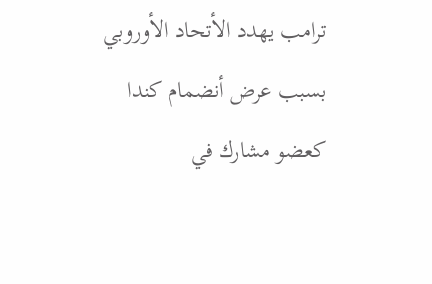ترامب يهدد الأتحاد الأوروبي بسبب عرض أنضمام كندا كعضو مشارك في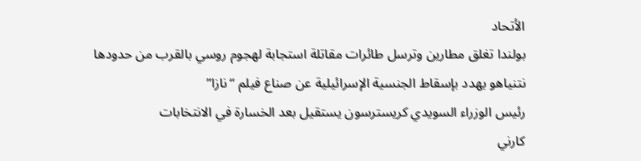الأتحاد
بولندا تغلق مطارين وترسل طائرات مقاتلة استجابة لهجوم روسي بالقرب من حدودها
نتنياهو يهدد بإسقاط الجنسية الإسرائيلية عن صناع فيلم “نازا”
رئيس الوزراء السويدي كريسترسون يستقيل بعد الخسارة في الانتخابات
كارني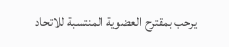يرحب بمقترح العضوية المنتسبة للاتحاد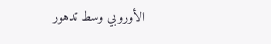الأوروبي وسط تدهور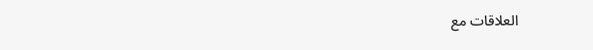العلاقات مع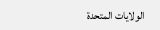الولايات المتحدة